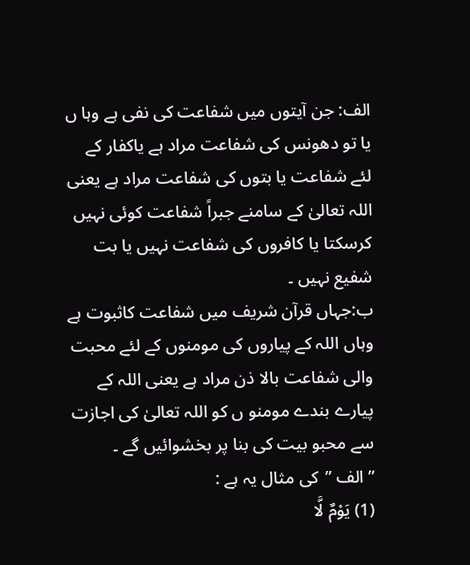الف: جن آیتوں میں شفاعت کی نفی ہے وہا ں یا تو دھونس کی شفاعت مراد ہے یاکفار کے لئے شفاعت یا بتوں کی شفاعت مراد ہے یعنی اللہ تعالیٰ کے سامنے جبراً شفاعت کوئی نہیں کرسکتا یا کافروں کی شفاعت نہیں یا بت شفیع نہیں ۔
ب:جہاں قرآن شریف میں شفاعت کاثبوت ہے وہاں اللہ کے پیاروں کی مومنوں کے لئے محبت والی شفاعت بالا ذن مراد ہے یعنی اللہ کے پیارے بندے مومنو ں کو اللہ تعالیٰ کی اجازت سے محبو بیت کی بنا پر بخشوائیں گے ۔
”الف ”کی مثال یہ ہے :
(1) یَوْمٌ لَّا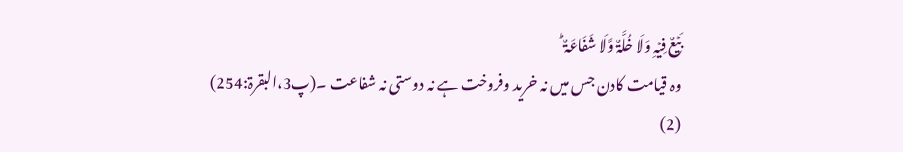بَیۡعٌ فِیۡہِ وَلَا خُلَّۃٌ وَّلَا شَفَاعَۃٌ ؕ
وہ قیامت کادن جس میں نہ خرید وفروخت ہے نہ دوستی نہ شفاعت ۔(پ3،البقرۃ:254)
(2)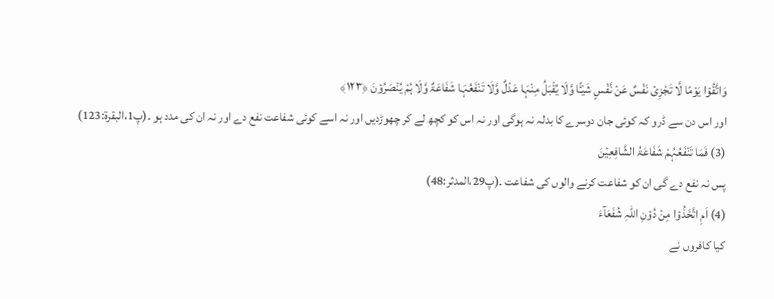وَاتَّقُوۡا یَوْمًا لَّا تَجْزِیۡ نَفْسٌ عَنۡ نَّفْسٍ شَیْـًٔا وَّلَا یُقْبَلُ مِنْہَا عَدْلٌ وَّلَا تَنۡفَعُہَا شَفَاعَۃٌ وَّلَا ہُمْ یُنۡصَرُوۡنَ ﴿۱۲۳﴾
اور اس دن سے ڈرو کہ کوئی جان دوسرے کا بدلہ نہ ہوگی اور نہ اس کو کچھ لے کر چھوڑدیں اور نہ اسے کوئی شفاعت نفع دے اور نہ ان کی مدد ہو ۔(پ1،البقرۃ:123)
(3) فَمَا تَنۡفَعُہُمْ شَفَاعَۃُ الشَّافِعِیۡنَ
پس نہ نفع دے گی ان کو شفاعت کرنے والوں کی شفاعت ۔(پ29،المدثر:48)
(4) اَمِ اتَّخَذُوۡا مِنۡ دُوۡنِ اللہِ شُفَعَآءَ
کیا کافروں نے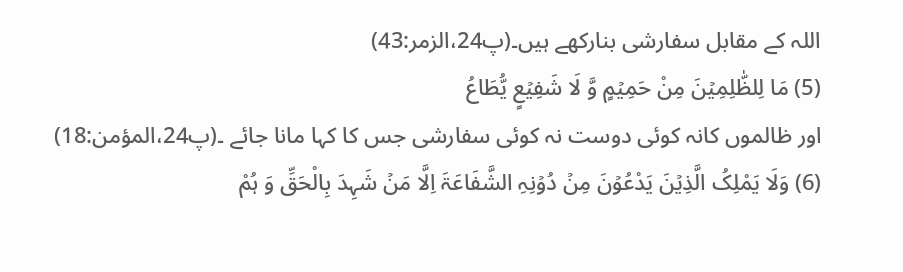اللہ کے مقابل سفارشی بنارکھے ہیں۔(پ24،الزمر:43)
(5) مَا لِلظّٰلِمِیۡنَ مِنْ حَمِیۡمٍ وَّ لَا شَفِیۡعٍ یُّطَاعُ
اور ظالموں کانہ کوئی دوست نہ کوئی سفارشی جس کا کہا مانا جائے ۔(پ24،المؤمن:18)
(6) وَلَا یَمْلِکُ الَّذِیۡنَ یَدْعُوۡنَ مِنۡ دُوۡنِہِ الشَّفَاعَۃَ اِلَّا مَنۡ شَہِدَ بِالْحَقِّ وَ ہُمْ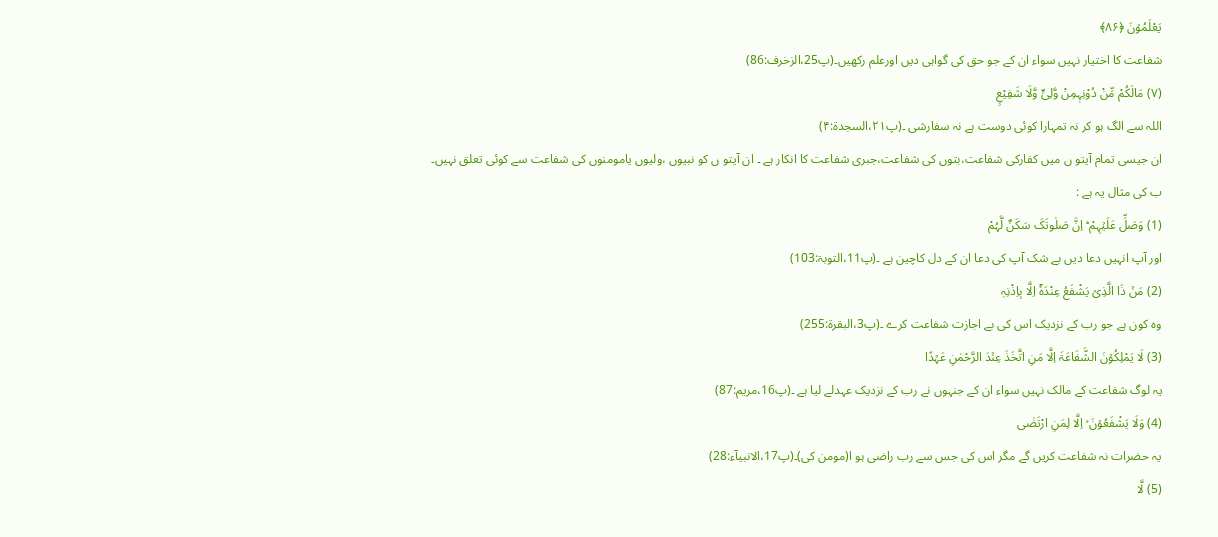یَعْلَمُوۡنَ ﴿۸۶﴾
شفاعت کا اختیار نہیں سواء ان کے جو حق کی گواہی دیں اورعلم رکھیں۔(پ25،الزخرف:86)
(۷) مَالَکُمْ مِّنْ دُوْنِہٖمِنْ وَّلِیٍّ وَّلَا شَفِیْعٍ
اللہ سے الگ ہو کر نہ تمہارا کوئی دوست ہے نہ سفارشی ۔(پ۲۱،السجدۃ:۴)
ان جیسی تمام آیتو ں میں کفارکی شفاعت،بتوں کی شفاعت،جبری شفاعت کا انکار ہے ۔ ان آیتو ں کو نبیوں ،ولیوں یامومنوں کی شفاعت سے کوئی تعلق نہیں۔
ب کی مثال یہ ہے :
(1) وَصَلِّ عَلَیۡہِمْ ؕ اِنَّ صَلٰوتَکَ سَکَنٌ لَّہُمْ
اور آپ انہیں دعا دیں بے شک آپ کی دعا ان کے دل کاچین ہے ۔(پ11،التوبۃ:103)
(2) مَنۡ ذَا الَّذِیۡ یَشْفَعُ عِنْدَہٗۤ اِلَّا بِاِذْنِہٖ
وہ کون ہے جو رب کے نزدیک اس کی بے اجازت شفاعت کرے ۔(پ3،البقرۃ:255)
(3) لَا یَمْلِکُوۡنَ الشَّفَاعَۃَ اِلَّا مَنِ اتَّخَذَ عِنۡدَ الرَّحْمٰنِ عَہۡدًا
یہ لوگ شفاعت کے مالک نہیں سواء ان کے جنہوں نے رب کے نزدیک عہدلے لیا ہے ۔(پ16،مریم:87)
(4) وَلَا یَشْفَعُوۡنَ ۙ اِلَّا لِمَنِ ارْتَضٰی
یہ حضرات نہ شفاعت کریں گے مگر اس کی جس سے رب راضی ہو ا(مومن کی)۔(پ17،الانبیآء:28)
(5) لَّا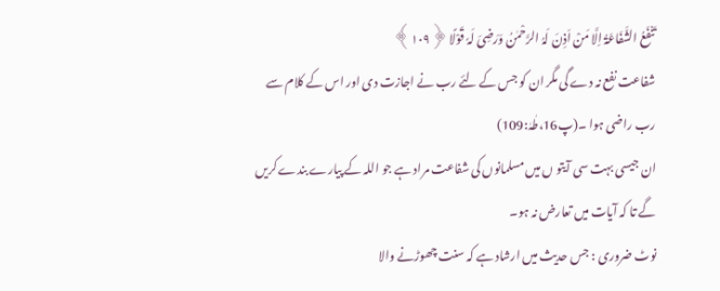تَنۡفَعُ الشَّفَاعَۃُ اِلَّا مَنْ اَذِنَ لَہُ الرَّحْمٰنُ وَرَضِیَ لَہٗ قَوْلًا ﴿۱۰۹﴾
شفاعت نفع نہ دے گی مگر ان کو جس کے لئے رب نے اجازت دی اور اس کے کلام سے رب راضی ہوا ۔(پ16،طٰہٰ:109)
ان جیسی بہت سی آیتو ں میں مسلمانوں کی شفاعت مراد ہے جو اللہ کے پیارے بندے کریں گے تا کہ آیات میں تعارض نہ ہو۔
نوٹ ضروری : جس حدیث میں ارشاد ہے کہ سنت چھوڑنے والا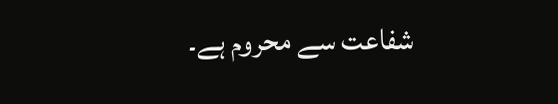شفاعت سے محروم ہے۔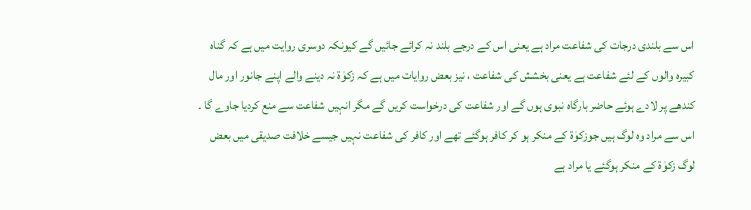اس سے بلندی درجات کی شفاعت مراد ہے یعنی اس کے درجے بلند نہ کرائے جائیں گے کیونکہ دوسری روایت میں ہے کہ گناہ کبیرہ والوں کے لئے شفاعت ہے یعنی بخشش کی شفاعت ، نیز بعض روایات میں ہے کہ زکوٰۃ نہ دینے والے اپنے جانور اور مال کندھے پر لادے ہوئے حاضر بارگاہ نبوی ہوں گے اور شفاعت کی درخواست کریں گے مگر انہیں شفاعت سے منع کردیا جاوے گا ۔ اس سے مراد وہ لوگ ہیں جوزکوٰۃ کے منکر ہو کر کافر ہوگئے تھے اور کافر کی شفاعت نہیں جیسے خلافت صدیقی میں بعض لوگ زکوٰۃ کے منکر ہوگئے یا مراد ہے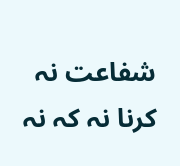شفاعت نہ کرنا نہ کہ نہ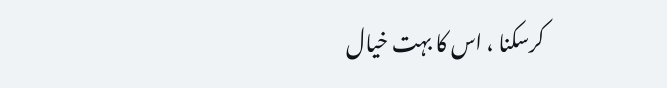کرسکنا ، اس کا بہت خیال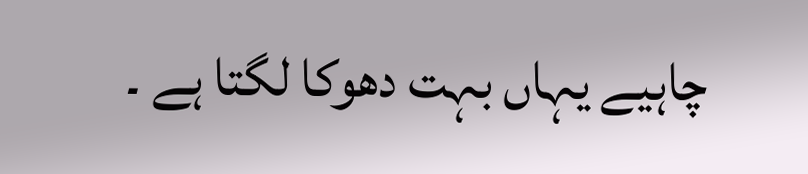چاہیے یہاں بہت دھوکا لگتا ہے ۔